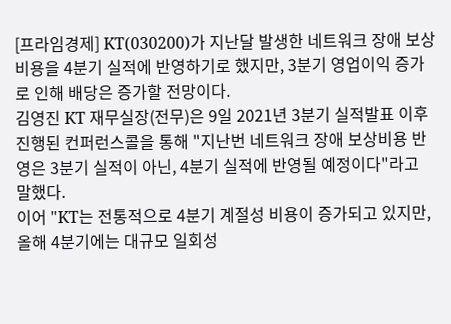[프라임경제] KT(030200)가 지난달 발생한 네트워크 장애 보상비용을 4분기 실적에 반영하기로 했지만, 3분기 영업이익 증가로 인해 배당은 증가할 전망이다.
김영진 KT 재무실장(전무)은 9일 2021년 3분기 실적발표 이후 진행된 컨퍼런스콜을 통해 "지난번 네트워크 장애 보상비용 반영은 3분기 실적이 아닌, 4분기 실적에 반영될 예정이다"라고 말했다.
이어 "KT는 전통적으로 4분기 계절성 비용이 증가되고 있지만, 올해 4분기에는 대규모 일회성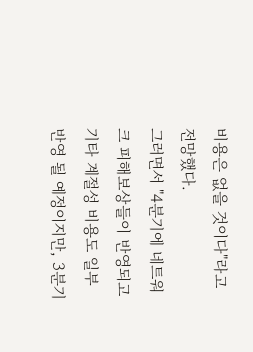비용은 없을 것이다"라고 전망했다.
그러면서 "4분기에 네트워크 피해보상들이 반영되고 기타 계절성 비용도 일부 반영 될 예정이지만, 3분기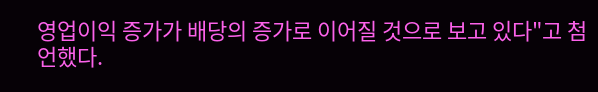영업이익 증가가 배당의 증가로 이어질 것으로 보고 있다"고 첨언했다.